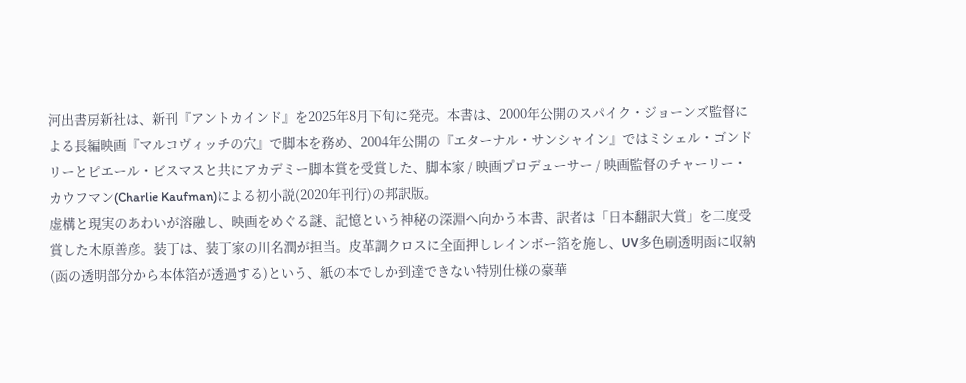河出書房新社は、新刊『アントカインド』を2025年8月下旬に発売。本書は、2000年公開のスパイク・ジョーンズ監督による長編映画『マルコヴィッチの穴』で脚本を務め、2004年公開の『エターナル・サンシャイン』ではミシェル・ゴンドリーとピエール・ビスマスと共にアカデミー脚本賞を受賞した、脚本家 / 映画プロデューサー / 映画監督のチャーリー・カウフマン(Charlie Kaufman)による初小説(2020年刊行)の邦訳版。
虚構と現実のあわいが溶融し、映画をめぐる謎、記憶という神秘の深淵へ向かう本書、訳者は「日本翻訳大賞」を二度受賞した木原善彦。装丁は、装丁家の川名潤が担当。皮革調クロスに全面押しレインボー箔を施し、UV多色刷透明函に収納(函の透明部分から本体箔が透過する)という、紙の本でしか到達できない特別仕様の豪華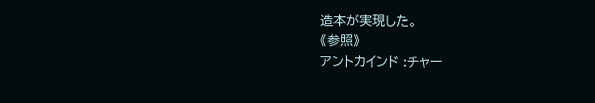造本が実現した。
《参照》
アントカインド :チャー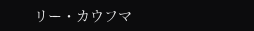リー・カウフマ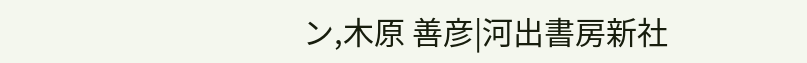ン,木原 善彦|河出書房新社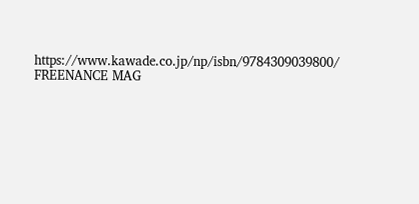https://www.kawade.co.jp/np/isbn/9784309039800/
FREENANCE MAG